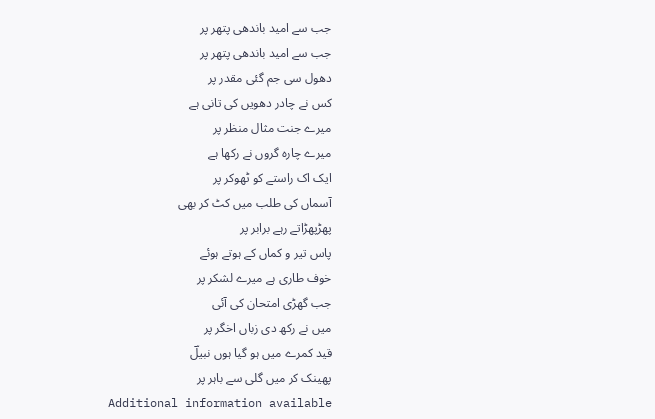جب سے امید باندھی پتھر پر
جب سے امید باندھی پتھر پر
دھول سی جم گئی مقدر پر
کس نے چادر دھویں کی تانی ہے
میرے جنت مثال منظر پر
میرے چارہ گروں نے رکھا ہے
ایک اک راستے کو ٹھوکر پر
آسماں کی طلب میں کٹ کر بھی
پھڑپھڑاتے رہے برابر پر
پاس تیر و کماں کے ہوتے ہوئے
خوف طاری ہے میرے لشکر پر
جب گھڑی امتحان کی آئی
میں نے رکھ دی زباں اخگر پر
قید کمرے میں ہو گیا ہوں نبیلؔ
پھینک کر میں گلی سے باہر پر
Additional information available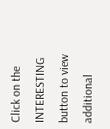Click on the INTERESTING button to view additional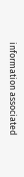information associated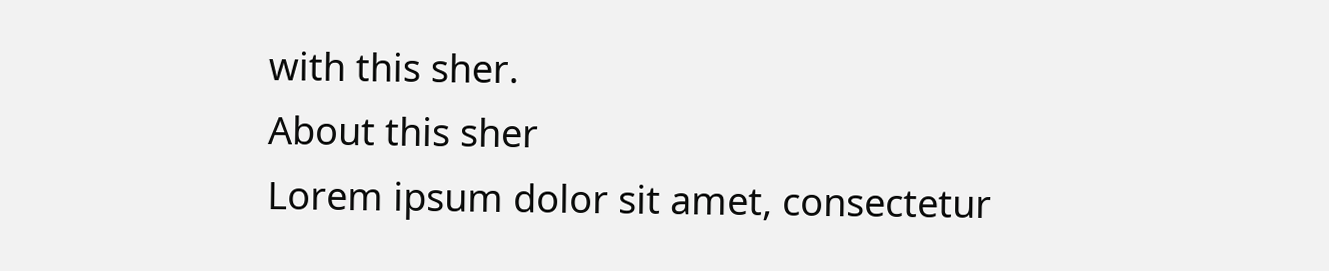with this sher.
About this sher
Lorem ipsum dolor sit amet, consectetur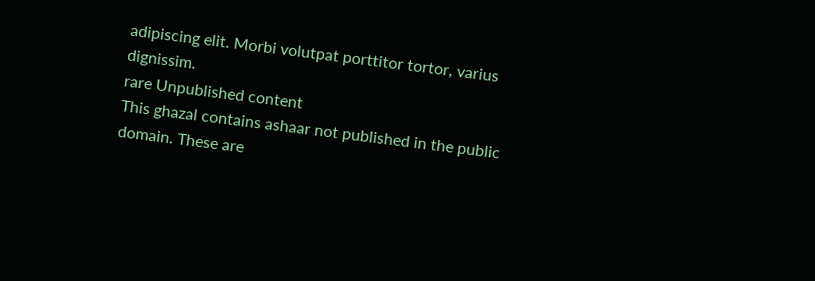adipiscing elit. Morbi volutpat porttitor tortor, varius dignissim.
rare Unpublished content
This ghazal contains ashaar not published in the public domain. These are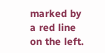marked by a red line on the left.